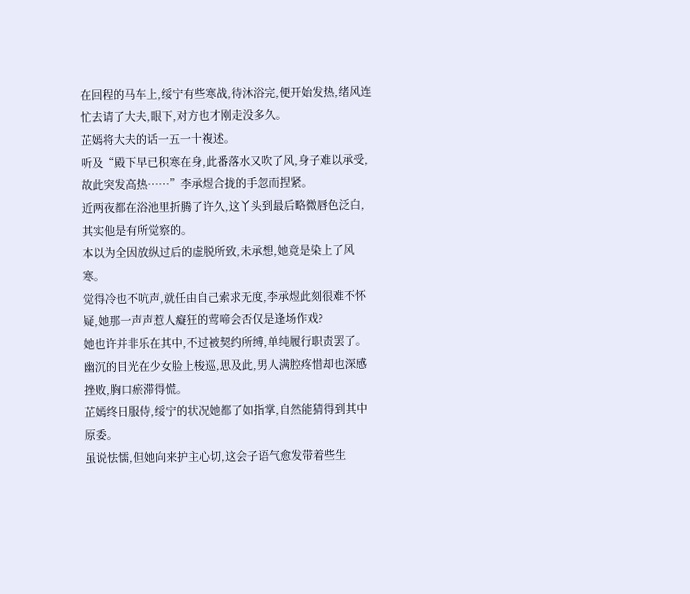在回程的马车上,绥宁有些寒战,待沐浴完,便开始发热,绪风连忙去请了大夫,眼下,对方也才刚走没多久。
芷嫣将大夫的话一五一十複述。
听及“殿下早已积寒在身,此番落水又吹了风,身子难以承受,故此突发高热……”李承煜合拢的手忽而捏紧。
近两夜都在浴池里折腾了许久,这丫头到最后略微唇色泛白,其实他是有所觉察的。
本以为全因放纵过后的虚脱所致,未承想,她竟是染上了风寒。
觉得冷也不吭声,就任由自己索求无度,李承煜此刻很难不怀疑,她那一声声惹人癡狂的莺啼会否仅是逢场作戏?
她也许并非乐在其中,不过被契约所缚,单纯履行职责罢了。
幽沉的目光在少女脸上梭巡,思及此,男人满腔疼惜却也深感挫败,胸口瘀滞得慌。
芷嫣终日服侍,绥宁的状况她都了如指掌,自然能猜得到其中原委。
虽说怯懦,但她向来护主心切,这会子语气愈发带着些生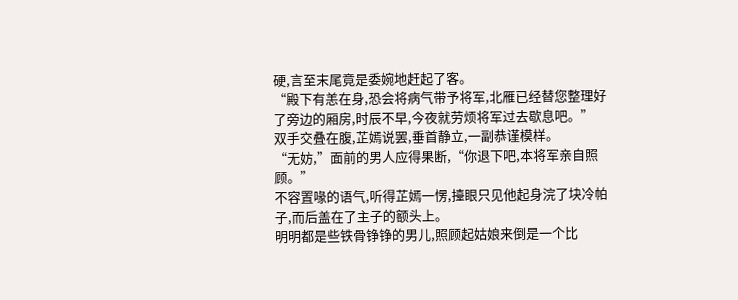硬,言至末尾竟是委婉地赶起了客。
“殿下有恙在身,恐会将病气带予将军,北雁已经替您整理好了旁边的厢房,时辰不早,今夜就劳烦将军过去歇息吧。”
双手交叠在腹,芷嫣说罢,垂首静立,一副恭谨模样。
“无妨,”面前的男人应得果断,“你退下吧,本将军亲自照顾。”
不容置喙的语气,听得芷嫣一愣,擡眼只见他起身浣了块冷帕子,而后盖在了主子的额头上。
明明都是些铁骨铮铮的男儿,照顾起姑娘来倒是一个比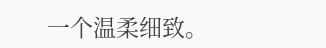一个温柔细致。